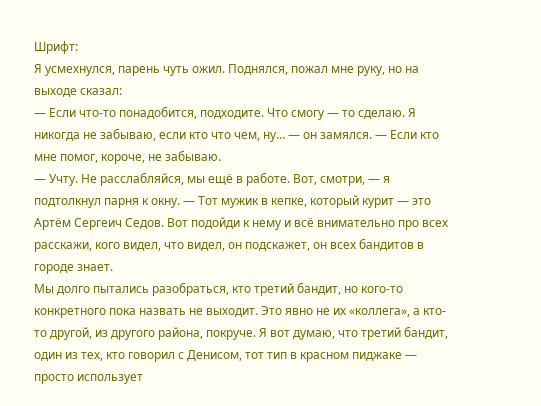Шрифт:
Я усмехнулся, парень чуть ожил. Поднялся, пожал мне руку, но на выходе сказал:
— Если что-то понадобится, подходите. Что смогу — то сделаю. Я никогда не забываю, если кто что чем, ну… — он замялся. — Если кто мне помог, короче, не забываю.
— Учту. Не расслабляйся, мы ещё в работе. Вот, смотри, — я подтолкнул парня к окну. — Тот мужик в кепке, который курит — это Артём Сергеич Седов. Вот подойди к нему и всё внимательно про всех расскажи, кого видел, что видел, он подскажет, он всех бандитов в городе знает.
Мы долго пытались разобраться, кто третий бандит, но кого-то конкретного пока назвать не выходит. Это явно не их «коллега», а кто-то другой, из другого района, покруче. Я вот думаю, что третий бандит, один из тех, кто говорил с Денисом, тот тип в красном пиджаке — просто использует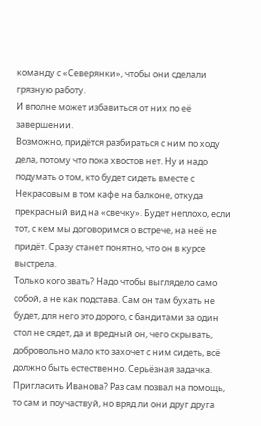команду с «Северянки», чтобы они сделали грязную работу.
И вполне может избавиться от них по её завершении.
Возможно, придётся разбираться с ним по ходу дела, потому что пока хвостов нет. Ну и надо подумать о том, кто будет сидеть вместе с Некрасовым в том кафе на балконе, откуда прекрасный вид на «свечку». Будет неплохо, если тот, с кем мы договоримся о встрече, на неё не придёт. Сразу станет понятно, что он в курсе выстрела.
Только кого звать? Надо чтобы выглядело само собой, а не как подстава. Сам он там бухать не будет, для него это дорого, с бандитами за один стол не сядет, да и вредный он, чего скрывать, добровольно мало кто захочет с ним сидеть, всё должно быть естественно. Серьёзная задачка. Пригласить Иванова? Раз сам позвал на помощь, то сам и поучаствуй, но вряд ли они друг друга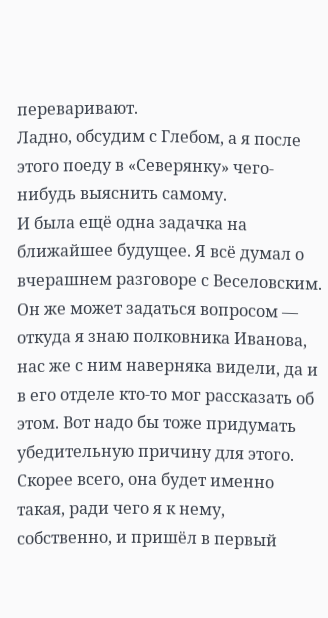переваривают.
Ладно, обсудим с Глебом, а я после этого поеду в «Северянку» чего-нибудь выяснить самому.
И была ещё одна задачка на ближайшее будущее. Я всё думал о вчерашнем разговоре с Веселовским. Он же может задаться вопросом — откуда я знаю полковника Иванова, нас же с ним наверняка видели, да и в его отделе кто-то мог рассказать об этом. Вот надо бы тоже придумать убедительную причину для этого. Скорее всего, она будет именно такая, ради чего я к нему, собственно, и пришёл в первый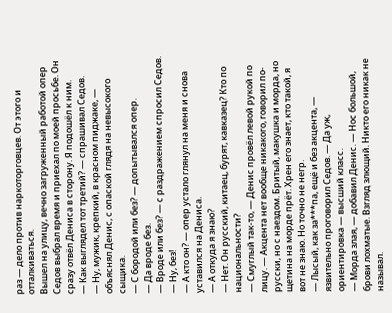раз — дело против наркоторговцев. От этого и отталкиваться.
Вышел на улицу, вечно загруженный работой опер Седов выбрал время и приехал по моей просьбе. Он сразу отвёл Дениса в сторону. Я подошёл к ним.
— Как выглядел тот третий? — спрашивал Седов.
— Ну, мужик, крепкий, в красном пиджаке, — объяснял Денис, с опаской глядя на невысокого сыщика.
— С бородой или без? — допытывался опер.
— Да вроде без.
— Вроде или без? — с раздражением спросил Седов.
— Ну, без!
— А кто он? — опер устало глянул на меня и снова уставился на Дениса.
— А откуда я знаю?
— Нет. Он русский, китаец, бурят, кавказец? Кто по национальности?
— Смуглый так-то, — Денис провёл левой рукой по лицу. — Акцента нет вообще никакого, говорил по-русски, но с наездом. Бритый, макушка и морда, но щетина на морде прёт. Хрен его знает, кто такой, я вот не знаю. Но точно не негр.
— Лысый, как за***па, ещё и без акцента, — язвительно проговорил Седов. — Да уж, ориентировка — высший класс.
— Морда злая, — добавил Денис. — Нос большой, брови лохматые. Взгляд злющий. Никто его никак не называл.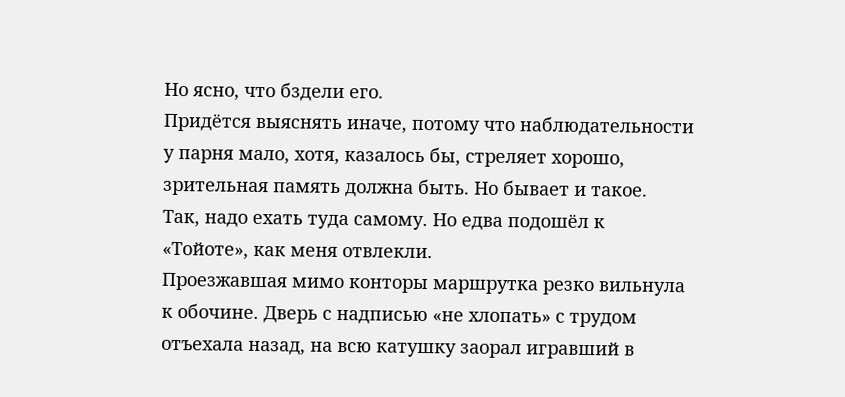Но ясно, что бздели его.
Придётся выяснять иначе, потому что наблюдательности у парня мало, хотя, казалось бы, стреляет хорошо, зрительная память должна быть. Но бывает и такое.
Так, надо ехать туда самому. Но едва подошёл к «Тойоте», как меня отвлекли.
Проезжавшая мимо конторы маршрутка резко вильнула к обочине. Дверь с надписью «не хлопать» с трудом отъехала назад, на всю катушку заорал игравший в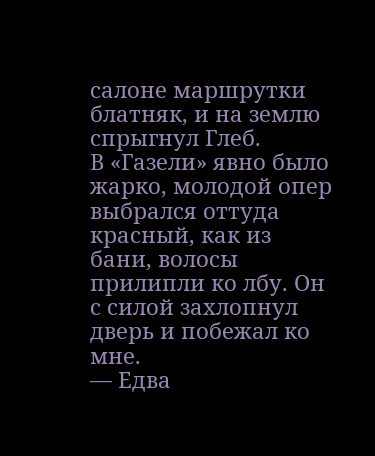салоне маршрутки блатняк, и на землю спрыгнул Глеб.
В «Газели» явно было жарко, молодой опер выбрался оттуда красный, как из бани, волосы прилипли ко лбу. Он с силой захлопнул дверь и побежал ко мне.
— Едва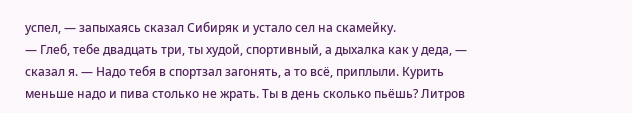успел, — запыхаясь сказал Сибиряк и устало сел на скамейку.
— Глеб, тебе двадцать три, ты худой, спортивный, а дыхалка как у деда, — сказал я. — Надо тебя в спортзал загонять, а то всё, приплыли. Курить меньше надо и пива столько не жрать. Ты в день сколько пьёшь? Литров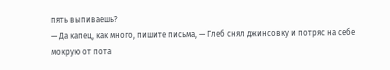пять выпиваешь?
— Да капец, как много, пишите письма, — Глеб снял джинсовку и потряс на себе мокрую от пота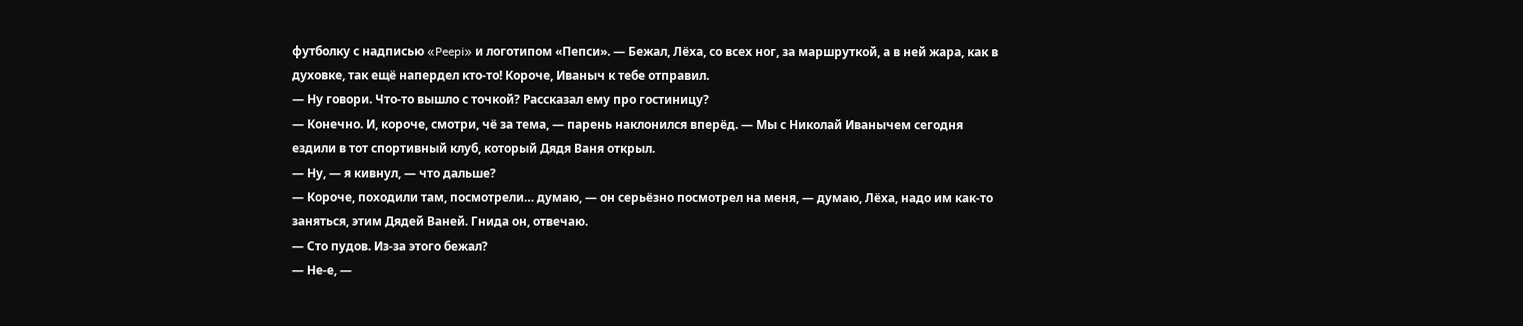футболку с надписью «Peepi» и логотипом «Пепси». — Бежал, Лёха, со всех ног, за маршруткой, а в ней жара, как в духовке, так ещё напердел кто-то! Короче, Иваныч к тебе отправил.
— Ну говори. Что-то вышло с точкой? Рассказал ему про гостиницу?
— Конечно. И, короче, смотри, чё за тема, — парень наклонился вперёд. — Мы с Николай Иванычем сегодня ездили в тот спортивный клуб, который Дядя Ваня открыл.
— Ну, — я кивнул, — что дальше?
— Короче, походили там, посмотрели… думаю, — он серьёзно посмотрел на меня, — думаю, Лёха, надо им как-то заняться, этим Дядей Ваней. Гнида он, отвечаю.
— Сто пудов. Из-за этого бежал?
— Не-е, —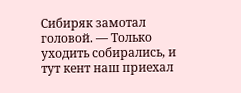Сибиряк замотал головой. — Только уходить собирались, и тут кент наш приехал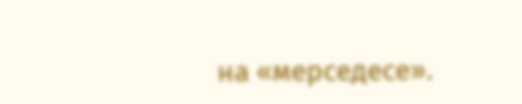на «мерседесе».